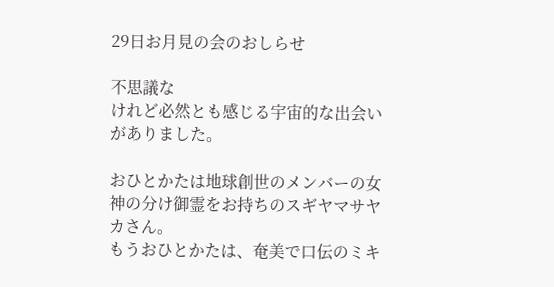29日お月見の会のおしらせ

不思議な
けれど必然とも感じる宇宙的な出会いがありました。

おひとかたは地球創世のメンバーの女神の分け御霊をお持ちのスギヤマサヤカさん。
もうおひとかたは、奄美で口伝のミキ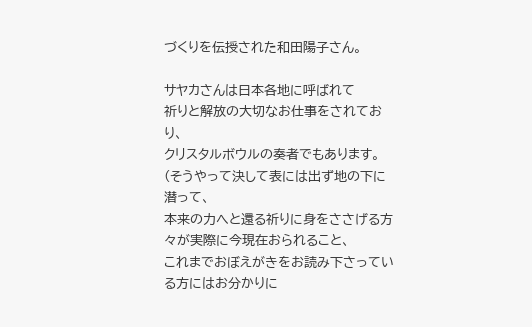づくりを伝授された和田陽子さん。

サヤカさんは日本各地に呼ばれて
祈りと解放の大切なお仕事をされており、
クリスタルボウルの奏者でもあります。
(そうやって決して表には出ず地の下に潜って、
本来の力へと還る祈りに身をささげる方々が実際に今現在おられること、
これまでおぼえがきをお読み下さっている方にはお分かりに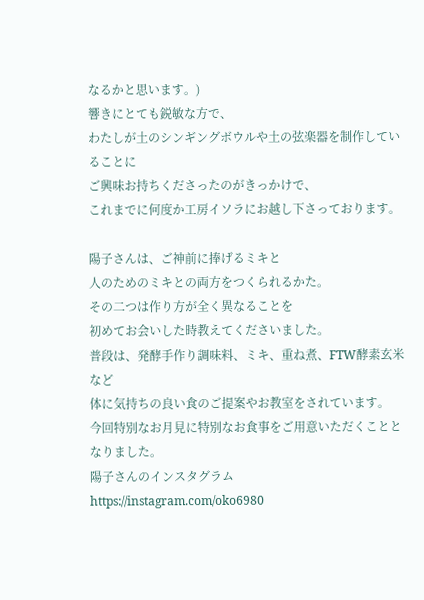なるかと思います。)
響きにとても鋭敏な方で、
わたしが土のシンギングボウルや土の弦楽器を制作していることに
ご興味お持ちくださったのがきっかけで、
これまでに何度か工房イソラにお越し下さっております。

陽子さんは、ご神前に捧げるミキと
人のためのミキとの両方をつくられるかた。
その二つは作り方が全く異なることを
初めてお会いした時教えてくださいました。
普段は、発酵手作り調味料、ミキ、重ね煮、FTW酵素玄米など
体に気持ちの良い食のご提案やお教室をされています。
今回特別なお月見に特別なお食事をご用意いただくこととなりました。
陽子さんのインスタグラム
https://instagram.com/oko6980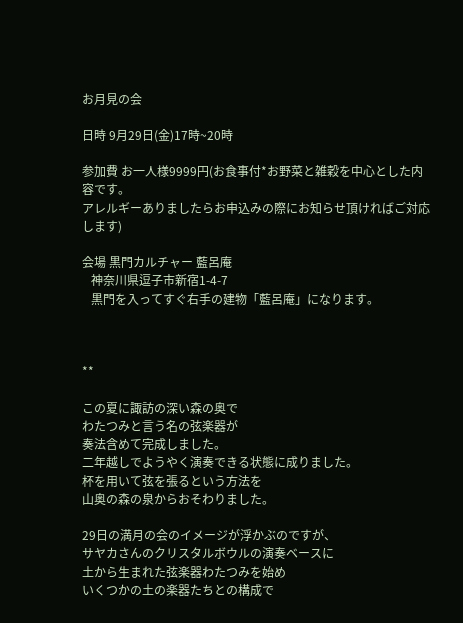お月見の会

日時 9月29日(金)17時~20時

参加費 お一人様9999円(お食事付*お野菜と雑穀を中心とした内容です。
アレルギーありましたらお申込みの際にお知らせ頂ければご対応します)

会場 黒門カルチャー 藍呂庵
   神奈川県逗子市新宿1-4-7
   黒門を入ってすぐ右手の建物「藍呂庵」になります。



**

この夏に諏訪の深い森の奥で
わたつみと言う名の弦楽器が
奏法含めて完成しました。
二年越しでようやく演奏できる状態に成りました。
杯を用いて弦を張るという方法を
山奥の森の泉からおそわりました。

29日の満月の会のイメージが浮かぶのですが、
サヤカさんのクリスタルボウルの演奏ベースに
土から生まれた弦楽器わたつみを始め
いくつかの土の楽器たちとの構成で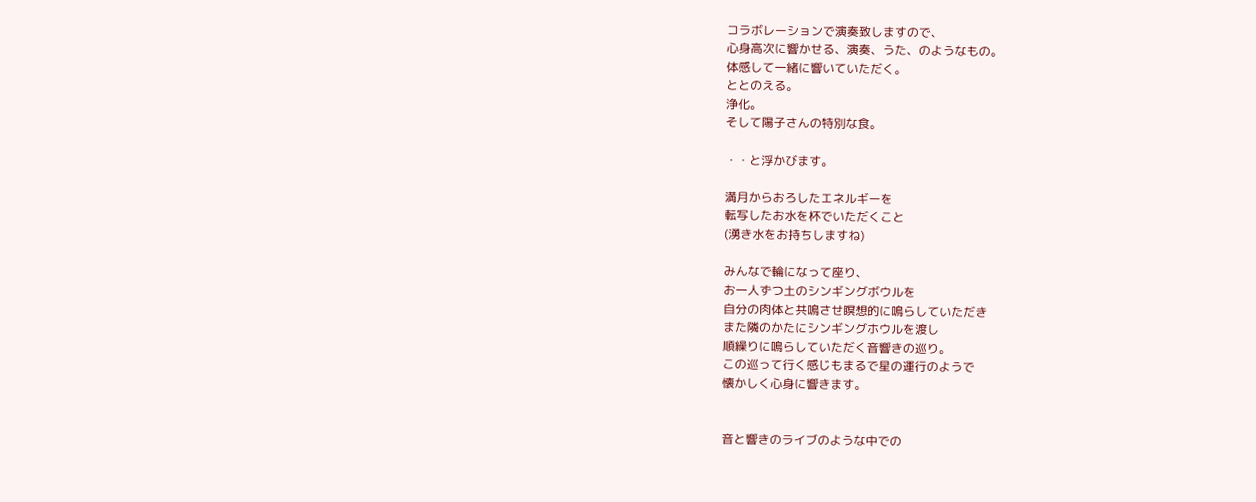コラボレーションで演奏致しますので、
心身高次に響かせる、演奏、うた、のようなもの。
体感して一緒に響いていただく。
ととのえる。
浄化。
そして陽子さんの特別な食。

・・と浮かびます。

満月からおろしたエネルギーを
転写したお水を杯でいただくこと
(湧き水をお持ちしますね)

みんなで輪になって座り、
お一人ずつ土のシンギングボウルを
自分の肉体と共鳴させ瞑想的に鳴らしていただき
また隣のかたにシンギングホウルを渡し
順繰りに鳴らしていただく音響きの巡り。
この巡って行く感じもまるで星の運行のようで
懐かしく心身に響きます。


音と響きのライブのような中での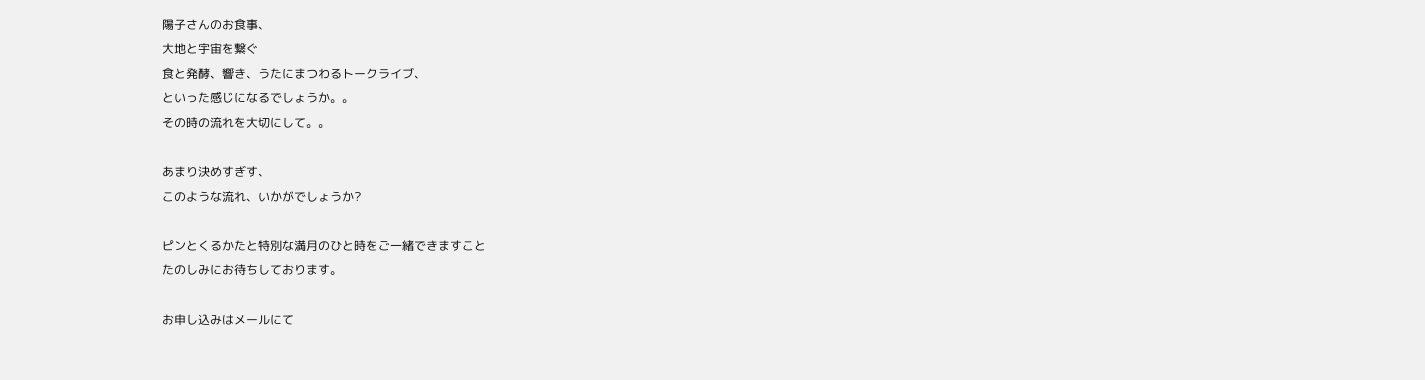陽子さんのお食事、
大地と宇宙を繋ぐ
食と発酵、響き、うたにまつわるトークライブ、
といった感じになるでしょうか。。
その時の流れを大切にして。。

あまり決めすぎす、
このような流れ、いかがでしょうか?

ピンとくるかたと特別な満月のひと時をご一緒できますこと
たのしみにお待ちしております。

お申し込みはメールにて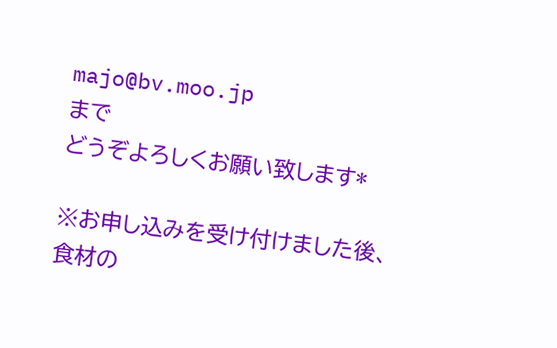majo@bv.moo.jp
まで
どうぞよろしくお願い致します*

※お申し込みを受け付けました後、
食材の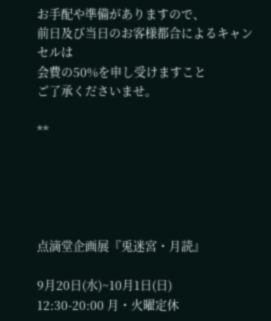お手配や準備がありますので、
前日及び当日のお客様都合によるキャンセルは
会費の50%を申し受けますこと
ご了承くださいませ。

**





点滴堂企画展『兎迷宮・月読』

9月20日(水)~10月1日(日)
12:30-20:00 月・火曜定休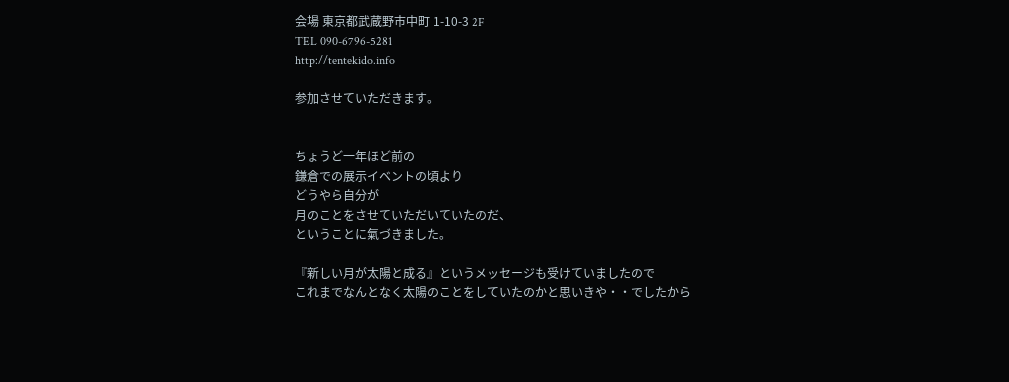会場 東京都武蔵野市中町 1-10-3 2F
TEL 090-6796-5281
http://tentekido.info

参加させていただきます。


ちょうど一年ほど前の
鎌倉での展示イベントの頃より
どうやら自分が
月のことをさせていただいていたのだ、
ということに氣づきました。

『新しい月が太陽と成る』というメッセージも受けていましたので
これまでなんとなく太陽のことをしていたのかと思いきや・・でしたから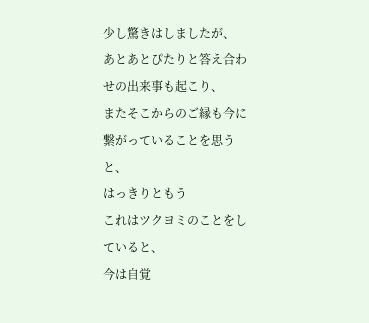少し驚きはしましたが、
あとあとぴたりと答え合わせの出来事も起こり、
またそこからのご縁も今に繋がっていることを思うと、
はっきりともう
これはツクヨミのことをしていると、
今は自覚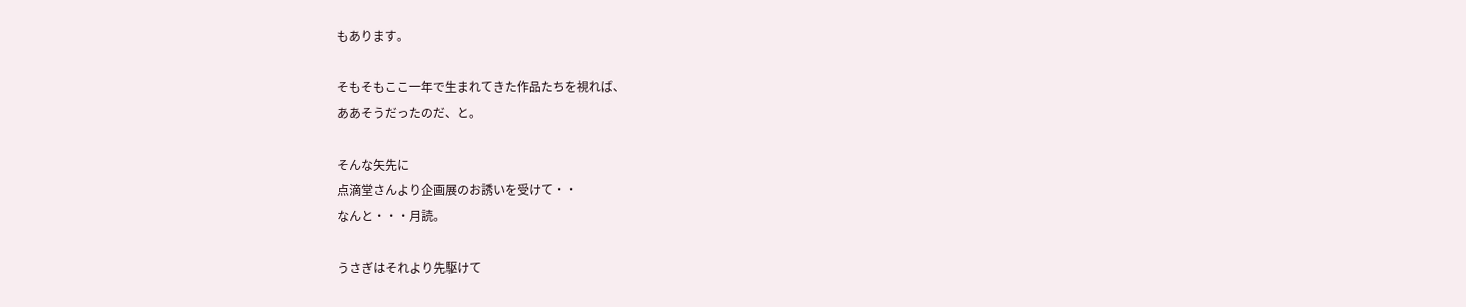もあります。

そもそもここ一年で生まれてきた作品たちを視れば、
ああそうだったのだ、と。

そんな矢先に
点滴堂さんより企画展のお誘いを受けて・・
なんと・・・月読。

うさぎはそれより先駆けて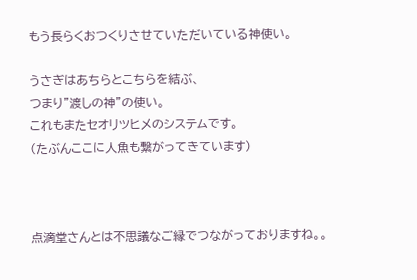もう長らくおつくりさせていただいている神使い。

うさぎはあちらとこちらを結ぶ、
つまり”渡しの神”の使い。
これもまたセオリツヒメのシステムです。
(たぶんここに人魚も繋がってきています)



点滴堂さんとは不思議なご縁でつながっておりますね。。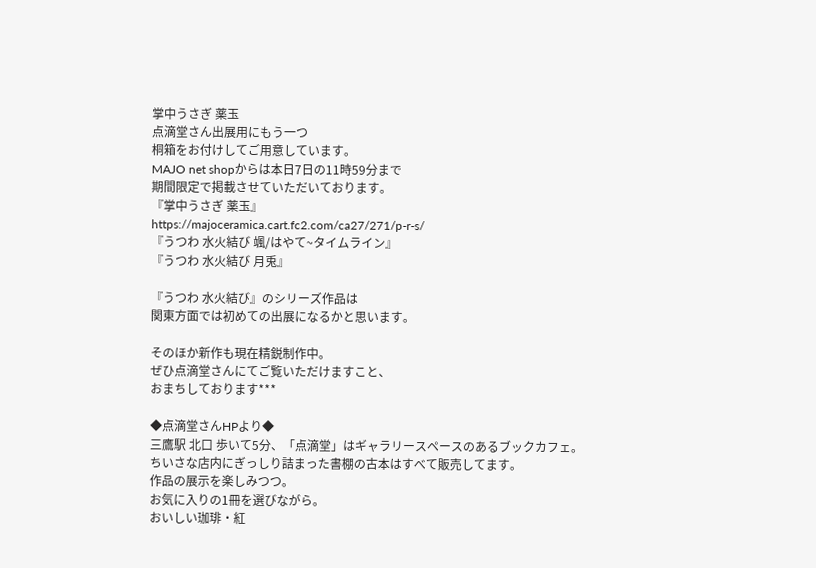掌中うさぎ 薬玉
点滴堂さん出展用にもう一つ
桐箱をお付けしてご用意しています。
MAJO net shopからは本日7日の11時59分まで
期間限定で掲載させていただいております。
『掌中うさぎ 薬玉』
https://majoceramica.cart.fc2.com/ca27/271/p-r-s/
『うつわ 水火結び 颯/はやて~タイムライン』
『うつわ 水火結び 月兎』

『うつわ 水火結び』のシリーズ作品は
関東方面では初めての出展になるかと思います。

そのほか新作も現在精鋭制作中。
ぜひ点滴堂さんにてご覧いただけますこと、
おまちしております***

◆点滴堂さんHPより◆
三鷹駅 北口 歩いて5分、「点滴堂」はギャラリースペースのあるブックカフェ。
ちいさな店内にぎっしり詰まった書棚の古本はすべて販売してます。
作品の展示を楽しみつつ。
お気に入りの1冊を選びながら。
おいしい珈琲・紅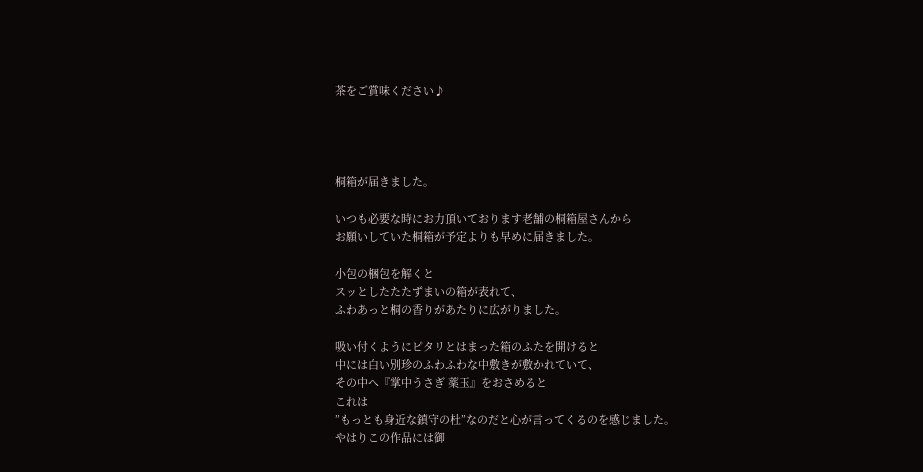茶をご賞味ください♪




桐箱が届きました。

いつも必要な時にお力頂いております老舗の桐箱屋さんから
お願いしていた桐箱が予定よりも早めに届きました。

小包の梱包を解くと
スッとしたたたずまいの箱が表れて、
ふわあっと桐の香りがあたりに広がりました。

吸い付くようにピタリとはまった箱のふたを開けると
中には白い別珍のふわふわな中敷きが敷かれていて、
その中へ『掌中うさぎ 薬玉』をおさめると
これは
”もっとも身近な鎮守の杜”なのだと心が言ってくるのを感じました。
やはりこの作品には御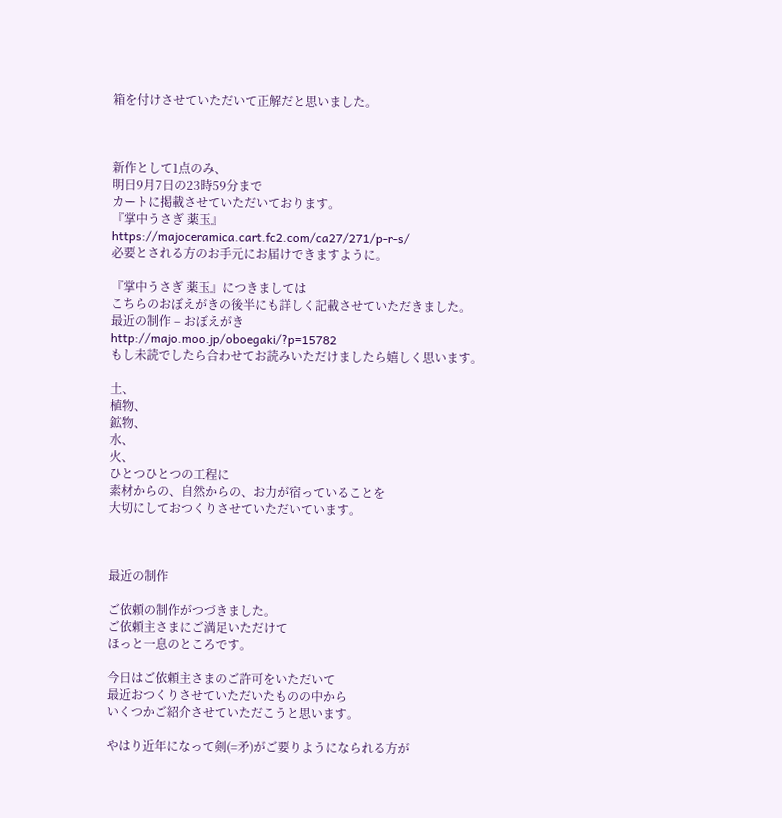箱を付けさせていただいて正解だと思いました。



新作として1点のみ、
明日9月7日の23時59分まで
カートに掲載させていただいております。
『掌中うさぎ 薬玉』
https://majoceramica.cart.fc2.com/ca27/271/p-r-s/
必要とされる方のお手元にお届けできますように。

『掌中うさぎ 薬玉』につきましては
こちらのおぼえがきの後半にも詳しく記載させていただきました。
最近の制作 – おぼえがき
http://majo.moo.jp/oboegaki/?p=15782
もし未読でしたら合わせてお読みいただけましたら嬉しく思います。

土、
植物、
鉱物、
水、
火、
ひとつひとつの工程に
素材からの、自然からの、お力が宿っていることを
大切にしておつくりさせていただいています。



最近の制作

ご依頼の制作がつづきました。
ご依頼主さまにご満足いただけて
ほっと一息のところです。

今日はご依頼主さまのご許可をいただいて
最近おつくりさせていただいたものの中から
いくつかご紹介させていただこうと思います。

やはり近年になって剣(=矛)がご要りようになられる方が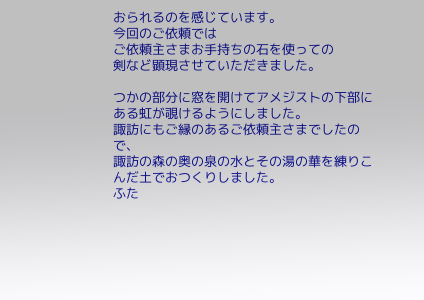おられるのを感じています。
今回のご依頼では
ご依頼主さまお手持ちの石を使っての
剣など顕現させていただきました。

つかの部分に窓を開けてアメジストの下部にある虹が覗けるようにしました。
諏訪にもご縁のあるご依頼主さまでしたので、
諏訪の森の奥の泉の水とその湯の華を練りこんだ土でおつくりしました。
ふた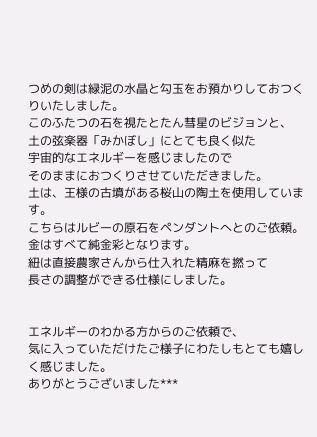つめの剣は緑泥の水晶と勾玉をお預かりしておつくりいたしました。
このふたつの石を視たとたん彗星のビジョンと、
土の弦楽器「みかぼし」にとても良く似た
宇宙的なエネルギーを感じましたので
そのままにおつくりさせていただきました。
土は、王様の古墳がある桜山の陶土を使用しています。
こちらはルビーの原石をペンダントへとのご依頼。
金はすべて純金彩となります。
紐は直接農家さんから仕入れた精麻を撚って
長さの調整ができる仕様にしました。


エネルギーのわかる方からのご依頼で、
気に入っていただけたご様子にわたしもとても嬉しく感じました。
ありがとうございました***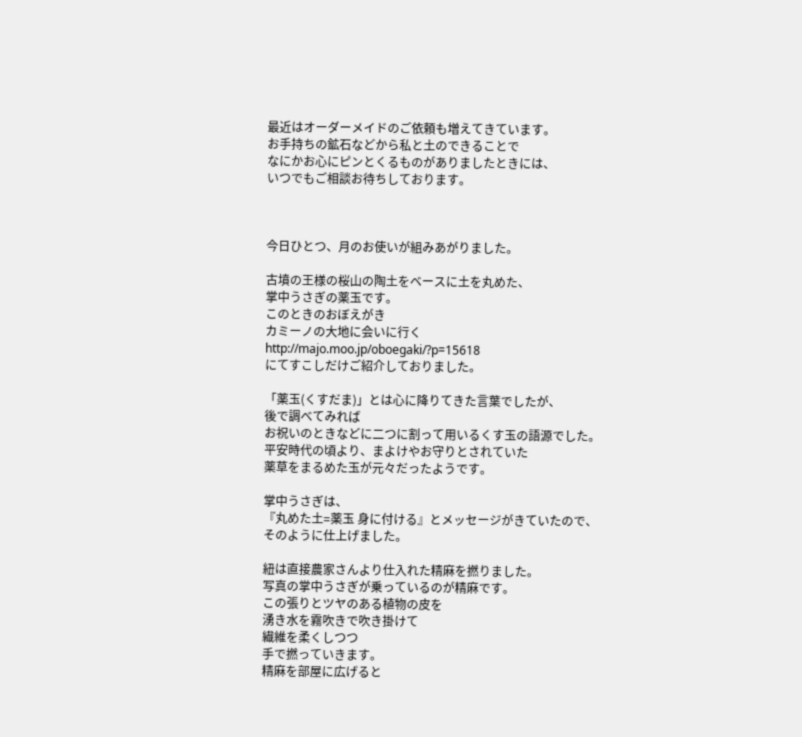最近はオーダーメイドのご依頼も増えてきています。
お手持ちの鉱石などから私と土のできることで
なにかお心にピンとくるものがありましたときには、
いつでもご相談お待ちしております。



今日ひとつ、月のお使いが組みあがりました。

古墳の王様の桜山の陶土をベースに土を丸めた、
掌中うさぎの薬玉です。
このときのおぼえがき
カミーノの大地に会いに行く
http://majo.moo.jp/oboegaki/?p=15618
にてすこしだけご紹介しておりました。

「薬玉(くすだま)」とは心に降りてきた言葉でしたが、
後で調べてみれば
お祝いのときなどに二つに割って用いるくす玉の語源でした。
平安時代の頃より、まよけやお守りとされていた
薬草をまるめた玉が元々だったようです。

掌中うさぎは、
『丸めた土=薬玉 身に付ける』とメッセージがきていたので、
そのように仕上げました。

紐は直接農家さんより仕入れた精麻を撚りました。
写真の掌中うさぎが乗っているのが精麻です。
この張りとツヤのある植物の皮を
湧き水を霧吹きで吹き掛けて
繊維を柔くしつつ
手で撚っていきます。
精麻を部屋に広げると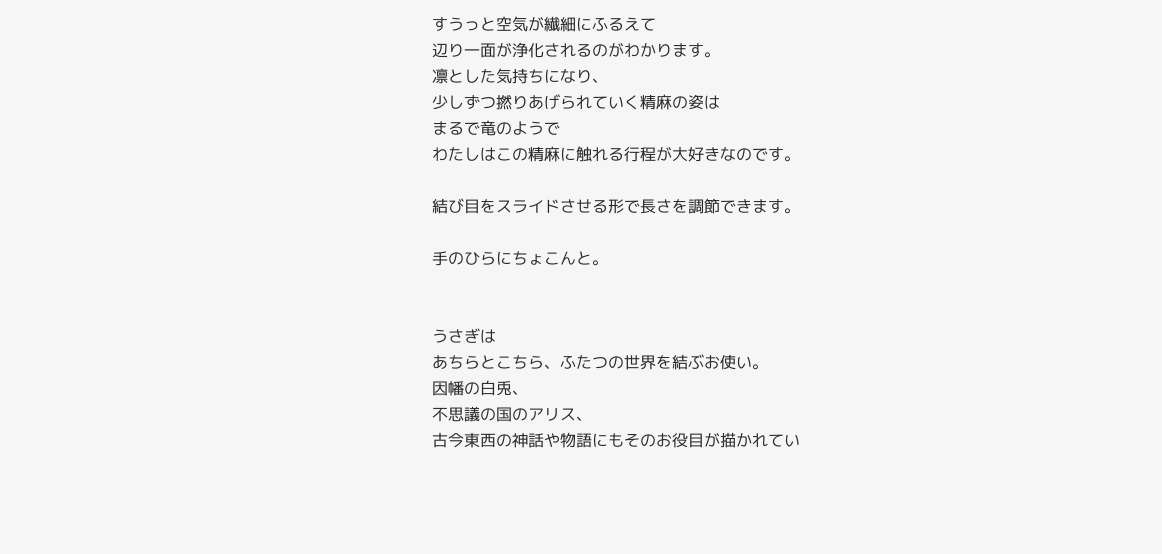すうっと空気が繊細にふるえて
辺り一面が浄化されるのがわかります。
凛とした気持ちになり、
少しずつ撚りあげられていく精麻の姿は
まるで竜のようで
わたしはこの精麻に触れる行程が大好きなのです。

結び目をスライドさせる形で長さを調節できます。

手のひらにちょこんと。


うさぎは
あちらとこちら、ふたつの世界を結ぶお使い。
因幡の白兎、
不思議の国のアリス、
古今東西の神話や物語にもそのお役目が描かれてい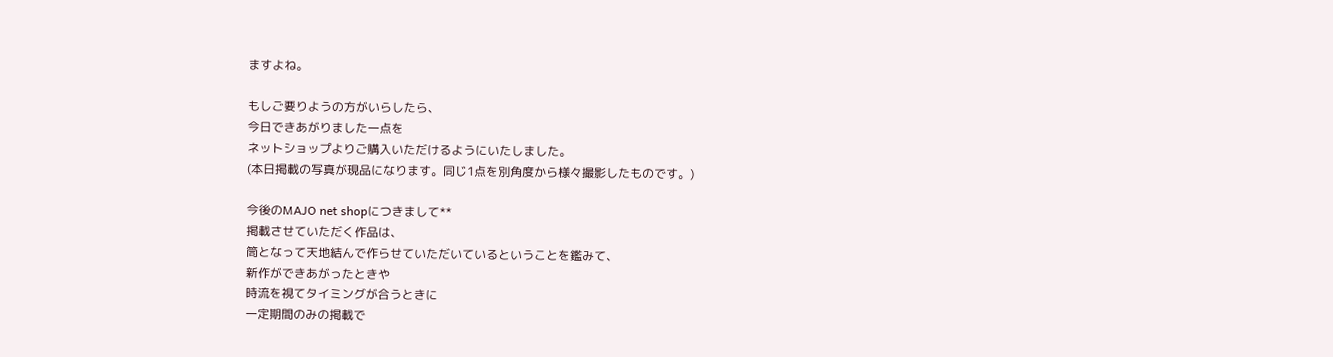ますよね。

もしご要りようの方がいらしたら、
今日できあがりました一点を
ネットショップよりご購入いただけるようにいたしました。
(本日掲載の写真が現品になります。同じ1点を別角度から様々撮影したものです。)

今後のMAJO net shopにつきまして**
掲載させていただく作品は、
筒となって天地結んで作らせていただいているということを鑑みて、
新作ができあがったときや
時流を視てタイミングが合うときに
一定期間のみの掲載で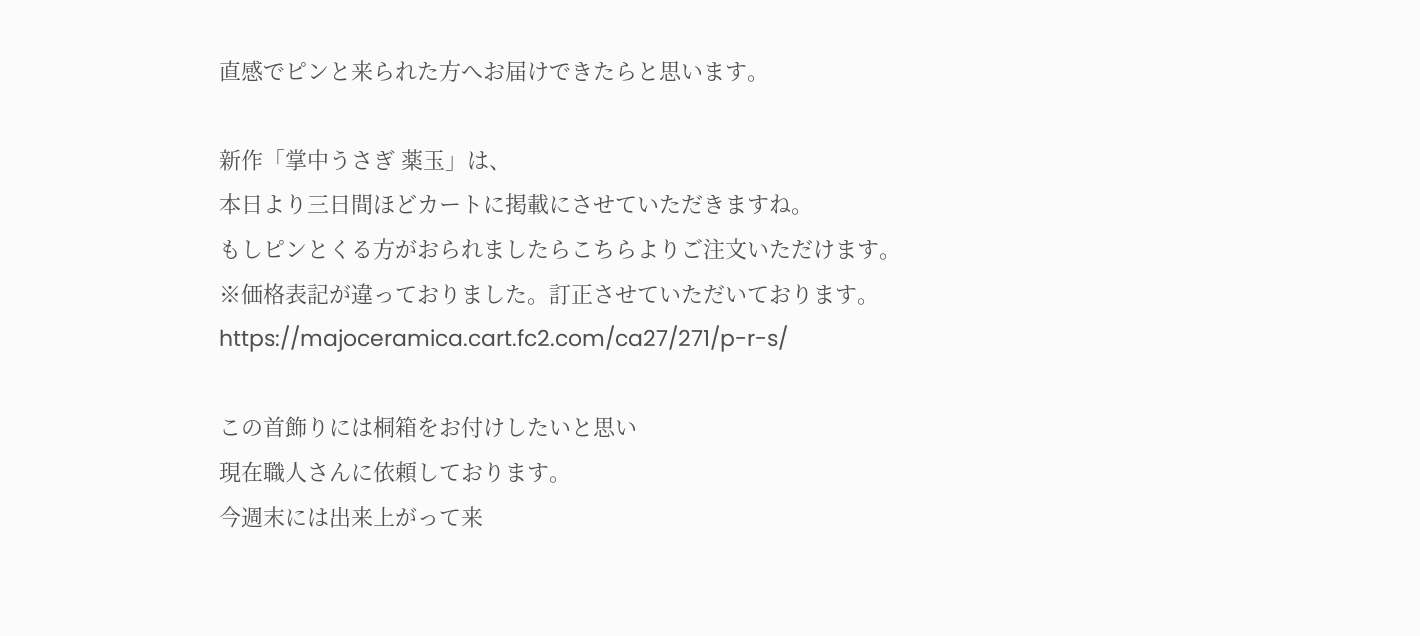直感でピンと来られた方へお届けできたらと思います。

新作「掌中うさぎ 薬玉」は、
本日より三日間ほどカートに掲載にさせていただきますね。
もしピンとくる方がおられましたらこちらよりご注文いただけます。
※価格表記が違っておりました。訂正させていただいております。
https://majoceramica.cart.fc2.com/ca27/271/p-r-s/

この首飾りには桐箱をお付けしたいと思い
現在職人さんに依頼しております。
今週末には出来上がって来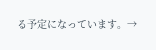る予定になっています。→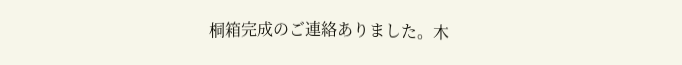桐箱完成のご連絡ありました。木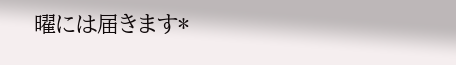曜には届きます*